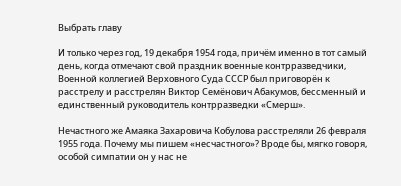Выбрать главу

И только через год, 19 декабря 1954 года, причём именно в тот самый день, когда отмечают свой праздник военные контрразведчики, Военной коллегией Верховного Суда СССР был приговорён к расстрелу и расстрелян Виктор Семёнович Абакумов, бессменный и единственный руководитель контрразведки «Смерш».

Нечастного же Амаяка Захаровича Кобулова расстреляли 26 февраля 1955 года. Почему мы пишем «несчастного»? Вроде бы, мягко говоря, особой симпатии он у нас не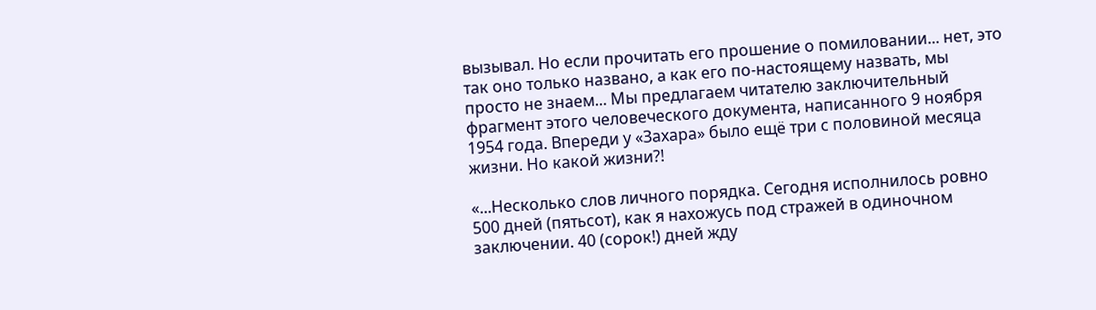вызывал. Но если прочитать его прошение о помиловании... нет, это так оно только названо, а как его по-настоящему назвать, мы просто не знаем... Мы предлагаем читателю заключительный фрагмент этого человеческого документа, написанного 9 ноября 1954 года. Впереди у «Захара» было ещё три с половиной месяца жизни. Но какой жизни?!

«...Несколько слов личного порядка. Сегодня исполнилось ровно 500 дней (пятьсот), как я нахожусь под стражей в одиночном заключении. 40 (сорок!) дней жду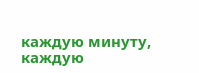каждую минуту, каждую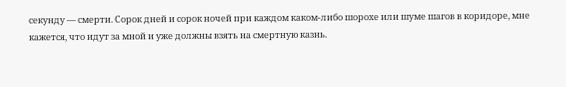секунду — смерти. Сорок дней и сорок ночей при каждом каком-либо шорохе или шуме шагов в коридоре, мне кажется, что идут за мной и уже должны взять на смертную казнь.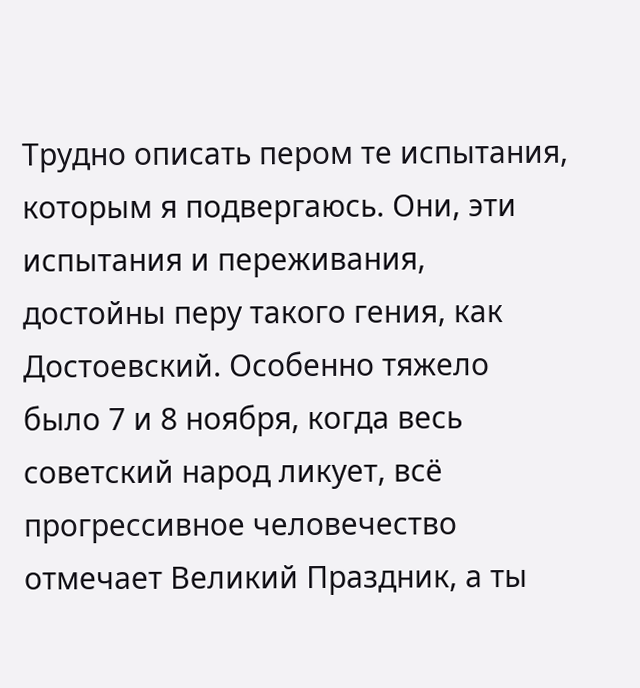Трудно описать пером те испытания, которым я подвергаюсь. Они, эти испытания и переживания, достойны перу такого гения, как Достоевский. Особенно тяжело было 7 и 8 ноября, когда весь советский народ ликует, всё прогрессивное человечество отмечает Великий Праздник, а ты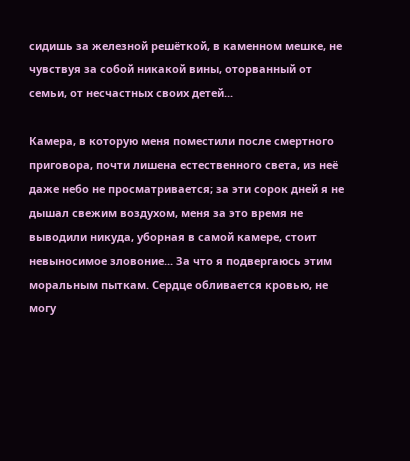сидишь за железной решёткой, в каменном мешке, не чувствуя за собой никакой вины, оторванный от семьи, от несчастных своих детей...

Камера, в которую меня поместили после смертного приговора, почти лишена естественного света, из неё даже небо не просматривается; за эти сорок дней я не дышал свежим воздухом, меня за это время не выводили никуда, уборная в самой камере, стоит невыносимое зловоние... За что я подвергаюсь этим моральным пыткам. Сердце обливается кровью, не могу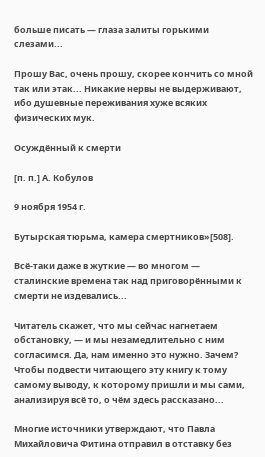больше писать — глаза залиты горькими слезами...

Прошу Вас, очень прошу, скорее кончить со мной так или этак... Никакие нервы не выдерживают, ибо душевные переживания хуже всяких физических мук.

Осуждённый к смерти

[п. п.] А. Кобулов

9 ноября 1954 г.

Бутырская тюрьма, камера смертников»[508].

Всё-таки даже в жуткие — во многом — сталинские времена так над приговорёнными к смерти не издевались...

Читатель скажет, что мы сейчас нагнетаем обстановку, — и мы незамедлительно с ним согласимся. Да, нам именно это нужно. Зачем? Чтобы подвести читающего эту книгу к тому самому выводу, к которому пришли и мы сами, анализируя всё то, о чём здесь рассказано...

Многие источники утверждают, что Павла Михайловича Фитина отправил в отставку без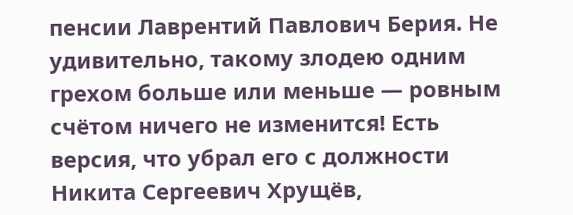пенсии Лаврентий Павлович Берия. Не удивительно, такому злодею одним грехом больше или меньше — ровным счётом ничего не изменится! Есть версия, что убрал его с должности Никита Сергеевич Хрущёв,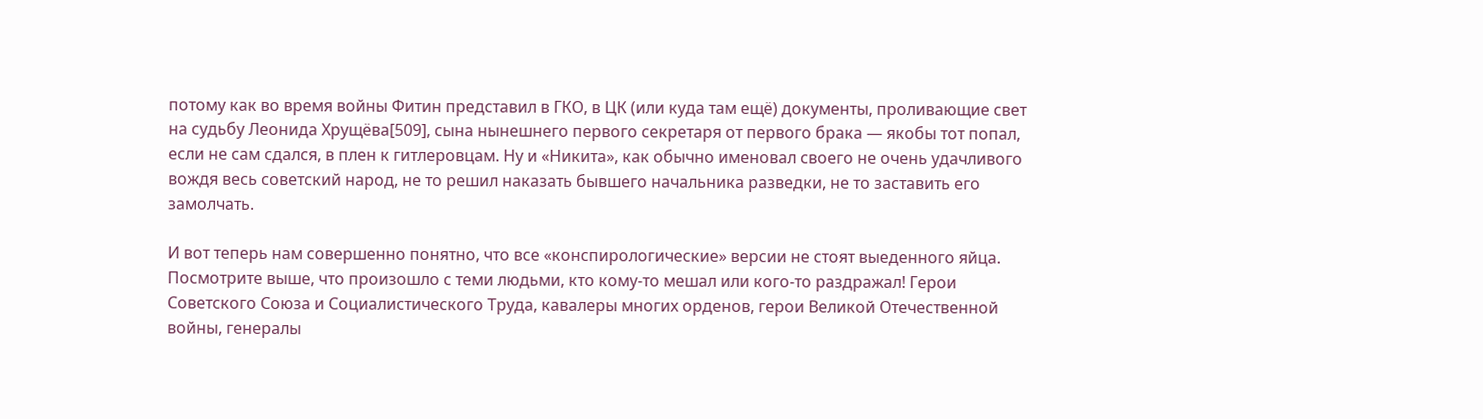потому как во время войны Фитин представил в ГКО, в ЦК (или куда там ещё) документы, проливающие свет на судьбу Леонида Хрущёва[509], сына нынешнего первого секретаря от первого брака — якобы тот попал, если не сам сдался, в плен к гитлеровцам. Ну и «Никита», как обычно именовал своего не очень удачливого вождя весь советский народ, не то решил наказать бывшего начальника разведки, не то заставить его замолчать.

И вот теперь нам совершенно понятно, что все «конспирологические» версии не стоят выеденного яйца. Посмотрите выше, что произошло с теми людьми, кто кому-то мешал или кого-то раздражал! Герои Советского Союза и Социалистического Труда, кавалеры многих орденов, герои Великой Отечественной войны, генералы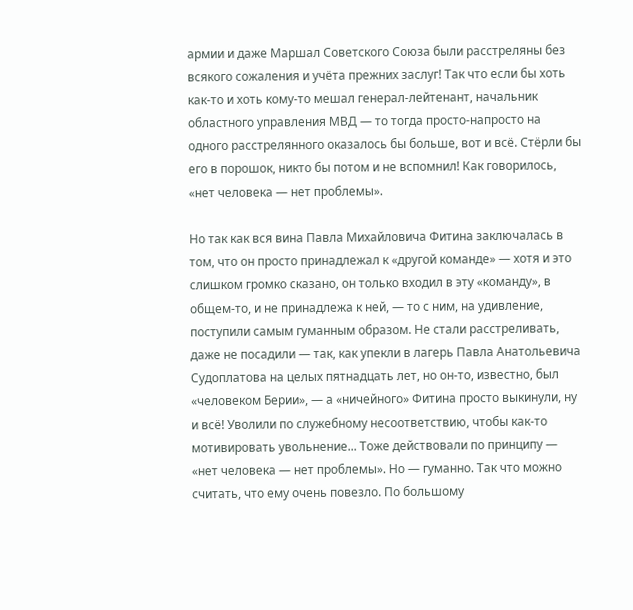армии и даже Маршал Советского Союза были расстреляны без всякого сожаления и учёта прежних заслуг! Так что если бы хоть как-то и хоть кому-то мешал генерал-лейтенант, начальник областного управления МВД — то тогда просто-напросто на одного расстрелянного оказалось бы больше, вот и всё. Стёрли бы его в порошок, никто бы потом и не вспомнил! Как говорилось, «нет человека — нет проблемы».

Но так как вся вина Павла Михайловича Фитина заключалась в том, что он просто принадлежал к «другой команде» — хотя и это слишком громко сказано, он только входил в эту «команду», в общем-то, и не принадлежа к ней, — то с ним, на удивление, поступили самым гуманным образом. Не стали расстреливать, даже не посадили — так, как упекли в лагерь Павла Анатольевича Судоплатова на целых пятнадцать лет, но он-то, известно, был «человеком Берии», — а «ничейного» Фитина просто выкинули, ну и всё! Уволили по служебному несоответствию, чтобы как-то мотивировать увольнение... Тоже действовали по принципу — «нет человека — нет проблемы». Но — гуманно. Так что можно считать, что ему очень повезло. По большому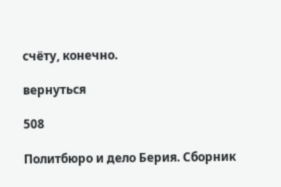счёту, конечно.

вернуться

508

Политбюро и дело Берия. Сборник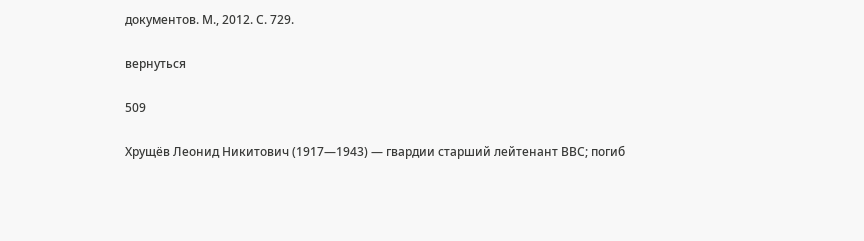документов. М., 2012. С. 729.

вернуться

509

Хрущёв Леонид Никитович (1917—1943) — гвардии старший лейтенант ВВС; погиб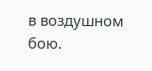в воздушном бою.